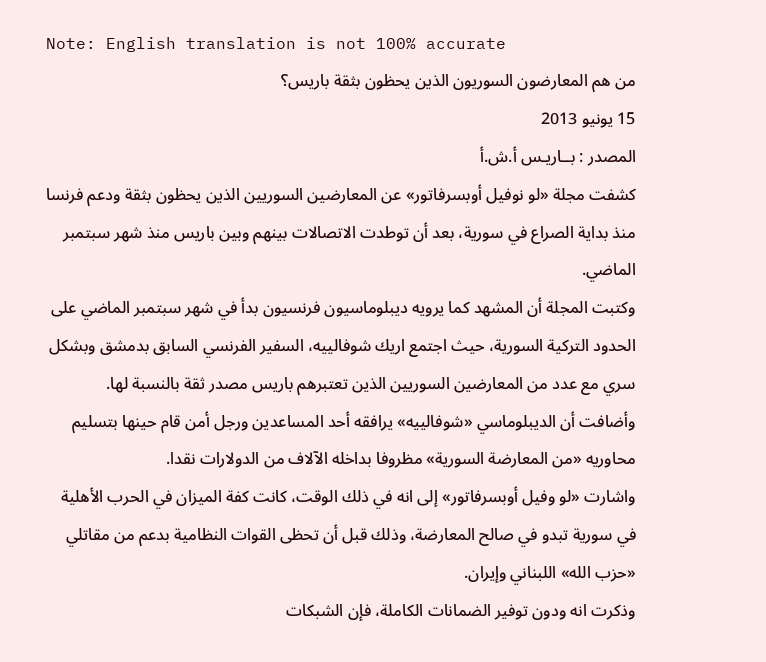Note: English translation is not 100% accurate
من هم المعارضون السوريون الذين يحظون بثقة باريس؟
15 يونيو 2013
المصدر : بــاريـس أ.ش.أ
كشفت مجلة «لو نوفيل أوبسرفاتور» عن المعارضين السوريين الذين يحظون بثقة ودعم فرنسا منذ بداية الصراع في سورية، بعد أن توطدت الاتصالات بينهم وبين باريس منذ شهر سبتمبر الماضي.
وكتبت المجلة أن المشهد كما يرويه ديبلوماسيون فرنسيون بدأ في شهر سبتمبر الماضي على الحدود التركية السورية، حيث اجتمع اريك شوفالييه، السفير الفرنسي السابق بدمشق وبشكل سري مع عدد من المعارضين السوريين الذين تعتبرهم باريس مصدر ثقة بالنسبة لها.
وأضافت أن الديبلوماسي «شوفالييه» يرافقه أحد المساعدين ورجل أمن قام حينها بتسليم محاوريه «من المعارضة السورية» مظروفا بداخله الآلاف من الدولارات نقدا.
واشارت «لو وفيل أوبسرفاتور» إلى انه في ذلك الوقت، كانت كفة الميزان في الحرب الأهلية في سورية تبدو في صالح المعارضة، وذلك قبل أن تحظى القوات النظامية بدعم من مقاتلي «حزب الله» اللبناني وإيران.
وذكرت انه ودون توفير الضمانات الكاملة، فإن الشبكات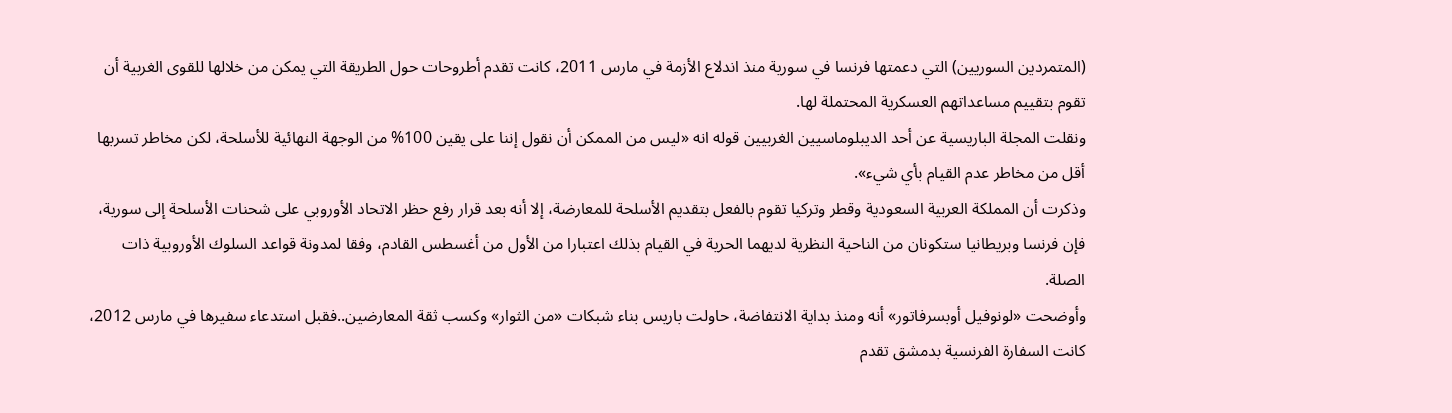(المتمردين السوريين) التي دعمتها فرنسا في سورية منذ اندلاع الأزمة في مارس 2011، كانت تقدم أطروحات حول الطريقة التي يمكن من خلالها للقوى الغربية أن تقوم بتقييم مساعداتهم العسكرية المحتملة لها.
ونقلت المجلة الباريسية عن أحد الديبلوماسيين الغربيين قوله انه «ليس من الممكن أن نقول إننا على يقين 100% من الوجهة النهائية للأسلحة، لكن مخاطر تسربها أقل من مخاطر عدم القيام بأي شيء».
وذكرت أن المملكة العربية السعودية وقطر وتركيا تقوم بالفعل بتقديم الأسلحة للمعارضة، إلا أنه بعد قرار رفع حظر الاتحاد الأوروبي على شحنات الأسلحة إلى سورية، فإن فرنسا وبريطانيا ستكونان من الناحية النظرية لديهما الحرية في القيام بذلك اعتبارا من الأول من أغسطس القادم، وفقا لمدونة قواعد السلوك الأوروبية ذات الصلة.
وأوضحت «لونوفيل أوبسرفاتور» أنه ومنذ بداية الانتفاضة، حاولت باريس بناء شبكات «من الثوار» وكسب ثقة المعارضين..فقبل استدعاء سفيرها في مارس 2012، كانت السفارة الفرنسية بدمشق تقدم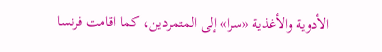الأدوية والأغذية «سرا» إلى المتمردين، كما اقامت فرنسا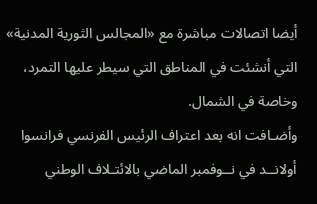أيضا اتصالات مباشرة مع «المجالس الثورية المدنية» التي أنشئت في المناطق التي سيطر عليها التمرد، وخاصة في الشمال.
وأضـافت انه بعد اعتراف الرئيس الفرنسي فرانسوا أولانــد في نــوفمبر الماضي بالائتـلاف الوطني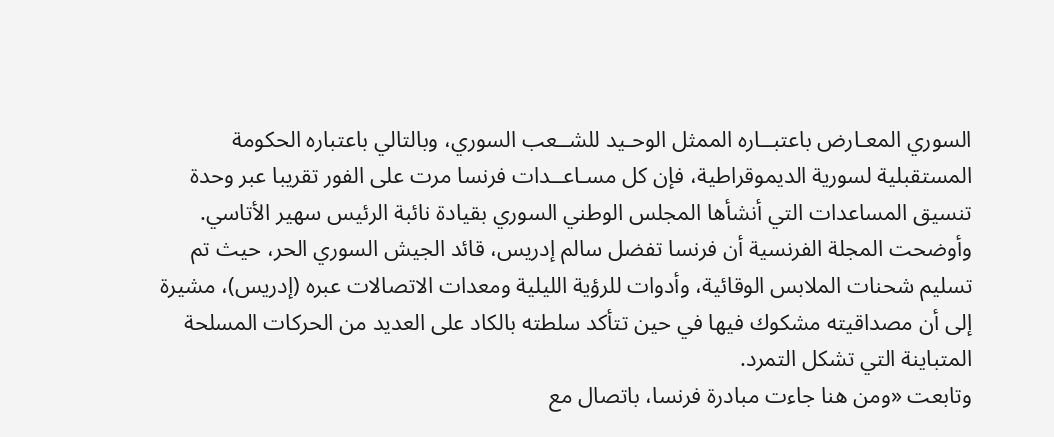السوري المعـارض باعتبــاره الممثل الوحـيد للشــعب السوري، وبالتالي باعتباره الحكومة المستقبلية لسورية الديموقراطية، فإن كل مسـاعــدات فرنسا مرت على الفور تقريبا عبر وحدة تنسيق المساعدات التي أنشأها المجلس الوطني السوري بقيادة نائبة الرئيس سهير الأتاسي.
وأوضحت المجلة الفرنسية أن فرنسا تفضل سالم إدريس، قائد الجيش السوري الحر، حيث تم تسليم شحنات الملابس الوقائية، وأدوات للرؤية الليلية ومعدات الاتصالات عبره (إدريس)، مشيرة إلى أن مصداقيته مشكوك فيها في حين تتأكد سلطته بالكاد على العديد من الحركات المسلحة المتباينة التي تشكل التمرد.
وتابعت «ومن هنا جاءت مبادرة فرنسا، باتصال مع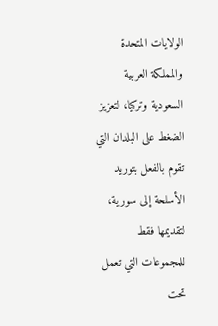الولايات المتحدة والمملكة العربية السعودية وتركيا، لتعزيز الضغط على البلدان التي تقوم بالفعل بتوريد الأسلحة إلى سورية، لتقديمها فقط للمجموعات التي تعمل تحت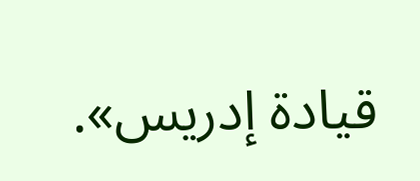قيادة إدريس».